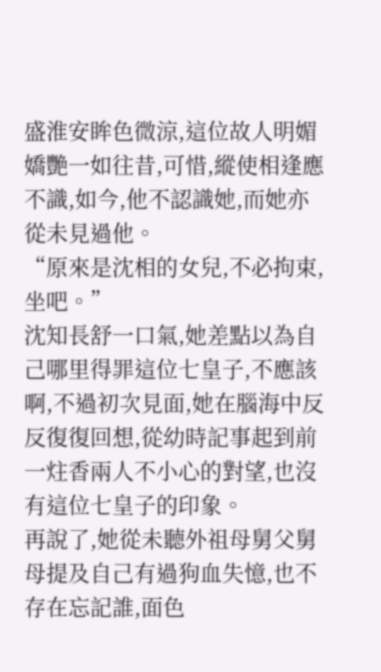盛淮安眸色微涼,這位故人明媚嬌艷一如往昔,可惜,縱使相逢應不識,如今,他不認識她,而她亦從未見過他。
“原來是沈相的女兒,不必拘束,坐吧。”
沈知長舒一口氣,她差點以為自己哪里得罪這位七皇子,不應該啊,不過初次見面,她在腦海中反反復復回想,從幼時記事起到前一炷香兩人不小心的對望,也沒有這位七皇子的印象。
再說了,她從未聽外祖母舅父舅母提及自己有過狗血失憶,也不存在忘記誰,面色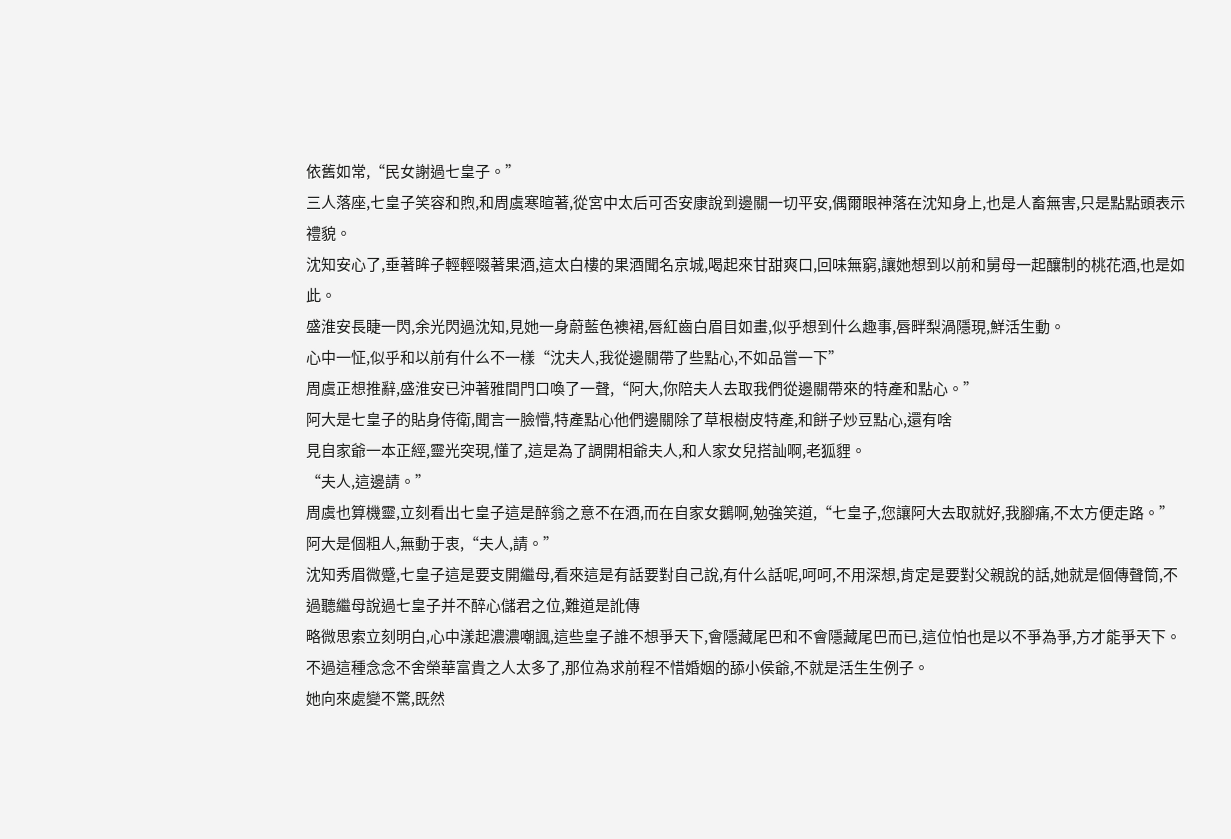依舊如常,“民女謝過七皇子。”
三人落座,七皇子笑容和煦,和周虞寒暄著,從宮中太后可否安康說到邊關一切平安,偶爾眼神落在沈知身上,也是人畜無害,只是點點頭表示禮貌。
沈知安心了,垂著眸子輕輕啜著果酒,這太白樓的果酒聞名京城,喝起來甘甜爽口,回味無窮,讓她想到以前和舅母一起釀制的桃花酒,也是如此。
盛淮安長睫一閃,余光閃過沈知,見她一身蔚藍色襖裙,唇紅齒白眉目如畫,似乎想到什么趣事,唇畔梨渦隱現,鮮活生動。
心中一怔,似乎和以前有什么不一樣“沈夫人,我從邊關帶了些點心,不如品嘗一下”
周虞正想推辭,盛淮安已沖著雅間門口喚了一聲,“阿大,你陪夫人去取我們從邊關帶來的特產和點心。”
阿大是七皇子的貼身侍衛,聞言一臉懵,特產點心他們邊關除了草根樹皮特產,和餅子炒豆點心,還有啥
見自家爺一本正經,靈光突現,懂了,這是為了調開相爺夫人,和人家女兒搭訕啊,老狐貍。
“夫人,這邊請。”
周虞也算機靈,立刻看出七皇子這是醉翁之意不在酒,而在自家女鵝啊,勉強笑道,“七皇子,您讓阿大去取就好,我腳痛,不太方便走路。”
阿大是個粗人,無動于衷,“夫人,請。”
沈知秀眉微蹙,七皇子這是要支開繼母,看來這是有話要對自己說,有什么話呢,呵呵,不用深想,肯定是要對父親說的話,她就是個傳聲筒,不過聽繼母說過七皇子并不醉心儲君之位,難道是訛傳
略微思索立刻明白,心中漾起濃濃嘲諷,這些皇子誰不想爭天下,會隱藏尾巴和不會隱藏尾巴而已,這位怕也是以不爭為爭,方才能爭天下。
不過這種念念不舍榮華富貴之人太多了,那位為求前程不惜婚姻的舔小侯爺,不就是活生生例子。
她向來處變不驚,既然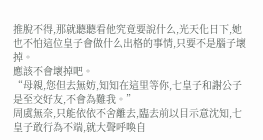推脫不得,那就聽聽看他究竟要說什么,光天化日下,她也不怕這位皇子會做什么出格的事情,只要不是腦子壞掉。
應該不會壞掉吧。
“母親,您但去無妨,知知在這里等你,七皇子和謝公子是至交好友,不會為難我。”
周虞無奈,只能依依不舍離去,臨去前以目示意沈知,七皇子敢行為不端,就大聲呼喚自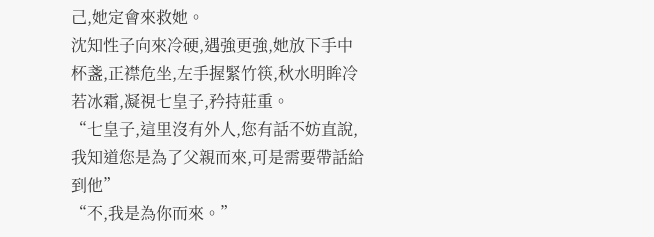己,她定會來救她。
沈知性子向來冷硬,遇強更強,她放下手中杯盞,正襟危坐,左手握緊竹筷,秋水明眸冷若冰霜,凝視七皇子,矜持莊重。
“七皇子,這里沒有外人,您有話不妨直說,我知道您是為了父親而來,可是需要帶話給到他”
“不,我是為你而來。”